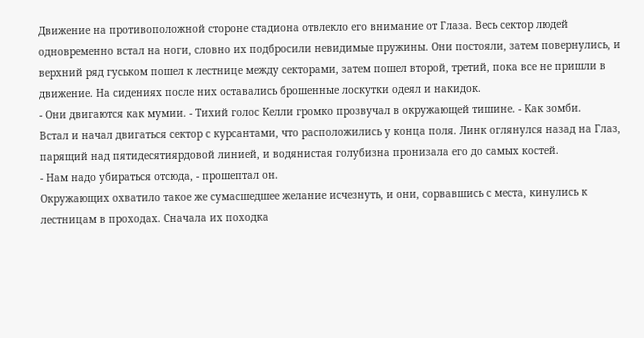Движение на противоположной стороне стадиона отвлекло его внимание от Глаза. Весь сектор людей одновременно встал на ноги, словно их подбросили невидимые пружины. Они постояли, затем повернулись, и верхний ряд гуськом пошел к лестнице между секторами, затем пошел второй, третий, пока все не пришли в движение. На сидениях после них оставались брошенные лоскутки одеял и накидок.
- Они двигаются как мумии. - Тихий голос Келли громко прозвучал в окружающей тишине. - Как зомби.
Встал и начал двигаться сектор с курсантами, что расположились у конца поля. Линк оглянулся назад на Глаз, парящий над пятидесятиярдовой линией, и водянистая голубизна пронизала его до самых костей.
- Нам надо убираться отсюда, - прошептал он.
Окружающих охватило такое же сумасшедшее желание исчезнуть, и они, сорвавшись с места, кинулись к лестницам в проходах. Сначала их походка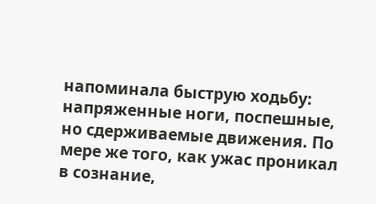напоминала быструю ходьбу: напряженные ноги, поспешные, но сдерживаемые движения. По мере же того, как ужас проникал в сознание,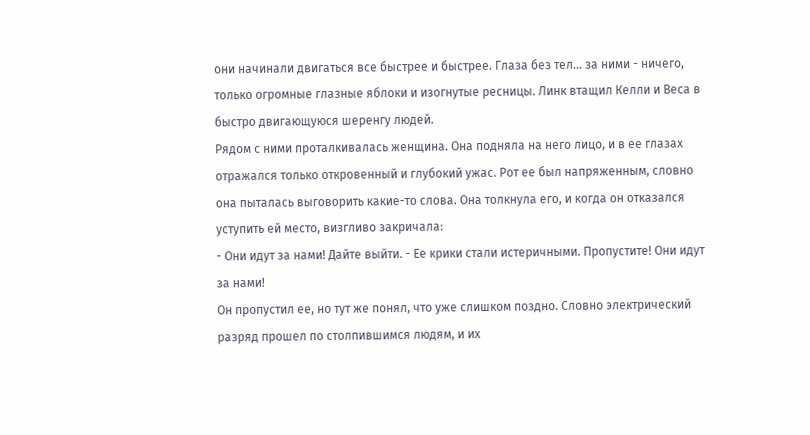они начинали двигаться все быстрее и быстрее. Глаза без тел... за ними - ничего, только огромные глазные яблоки и изогнутые ресницы. Линк втащил Келли и Веса в быстро двигающуюся шеренгу людей.
Рядом с ними проталкивалась женщина. Она подняла на него лицо, и в ее глазах отражался только откровенный и глубокий ужас. Рот ее был напряженным, словно она пыталась выговорить какие-то слова. Она толкнула его, и когда он отказался уступить ей место, визгливо закричала:
- Они идут за нами! Дайте выйти. - Ее крики стали истеричными. Пропустите! Они идут за нами!
Он пропустил ее, но тут же понял, что уже слишком поздно. Словно электрический разряд прошел по столпившимся людям, и их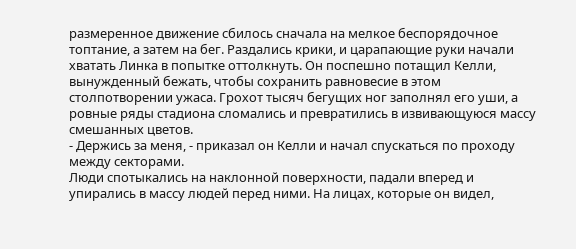размеренное движение сбилось сначала на мелкое беспорядочное топтание, а затем на бег. Раздались крики, и царапающие руки начали хватать Линка в попытке оттолкнуть. Он поспешно потащил Келли, вынужденный бежать, чтобы сохранить равновесие в этом столпотворении ужаса. Грохот тысяч бегущих ног заполнял его уши, а ровные ряды стадиона сломались и превратились в извивающуюся массу смешанных цветов.
- Держись за меня, - приказал он Келли и начал спускаться по проходу между секторами.
Люди спотыкались на наклонной поверхности, падали вперед и упирались в массу людей перед ними. На лицах, которые он видел,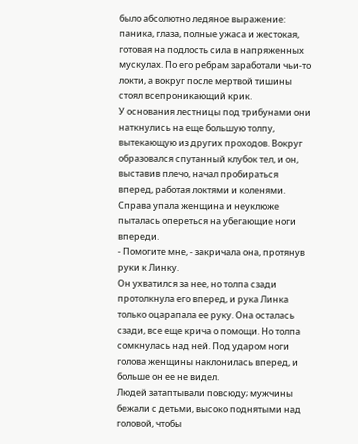было абсолютно ледяное выражение: паника, глаза, полные ужаса и жестокая, готовая на подлость сила в напряженных мускулах. По его ребрам заработали чьи-то локти, а вокруг после мертвой тишины стоял всепроникающий крик.
У основания лестницы под трибунами они наткнулись на еще большую толпу, вытекающую из других проходов. Вокруг образовался спутанный клубок тел, и он, выставив плечо, начал пробираться вперед, работая локтями и коленями.
Справа упала женщина и неуклюже пыталась опереться на убегающие ноги впереди.
- Помогите мне, - закричала она, протянув руки к Линку.
Он ухватился за нее, но толпа сзади протолкнула его вперед, и рука Линка только оцарапала ее руку. Она осталась сзади, все еще крича о помощи. Но толпа сомкнулась над ней. Под ударом ноги голова женщины наклонилась вперед, и больше он ее не видел.
Людей затаптывали повсюду; мужчины бежали с детьми, высоко поднятыми над головой, чтобы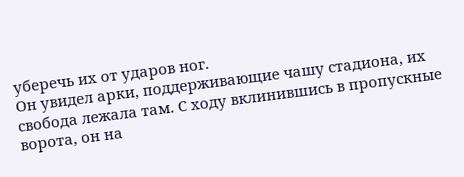уберечь их от ударов ног.
Он увидел арки, поддерживающие чашу стадиона, их свобода лежала там. С ходу вклинившись в пропускные ворота, он на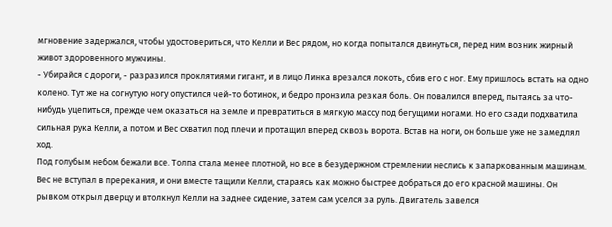мгновение задержался, чтобы удостовериться, что Келли и Вес рядом, но когда попытался двинуться, перед ним возник жирный живот здоровенного мужчины.
- Убирайся с дороги, - разразился проклятиями гигант, и в лицо Линка врезался локоть, сбив его с ног. Ему пришлось встать на одно колено. Тут же на согнутую ногу опустился чей-то ботинок, и бедро пронзила резкая боль. Он повалился вперед, пытаясь за что-нибудь уцепиться, прежде чем оказаться на земле и превратиться в мягкую массу под бегущими ногами. Но его сзади подхватила сильная рука Келли, а потом и Вес схватил под плечи и протащил вперед сквозь ворота. Встав на ноги, он больше уже не замедлял ход.
Под голубым небом бежали все. Толпа стала менее плотной, но все в безудержном стремлении неслись к запаркованным машинам. Вес не вступал в пререкания, и они вместе тащили Келли, стараясь как можно быстрее добраться до его красной машины. Он рывком открыл дверцу и втолкнул Келли на заднее сидение, затем сам уселся за руль. Двигатель завелся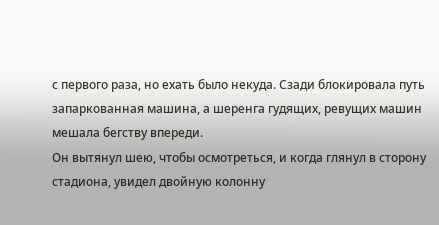с первого раза, но ехать было некуда. Сзади блокировала путь запаркованная машина, а шеренга гудящих, ревущих машин мешала бегству впереди.
Он вытянул шею, чтобы осмотреться, и когда глянул в сторону стадиона, увидел двойную колонну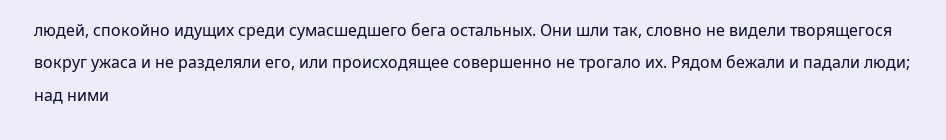людей, спокойно идущих среди сумасшедшего бега остальных. Они шли так, словно не видели творящегося вокруг ужаса и не разделяли его, или происходящее совершенно не трогало их. Рядом бежали и падали люди; над ними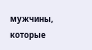мужчины, которые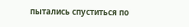пытались спуститься по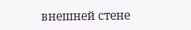внешней стене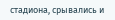стадиона, срывались и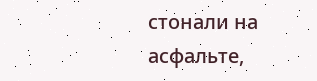стонали на асфальте,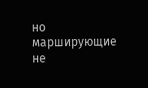но марширующие не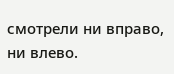смотрели ни вправо, ни влево.